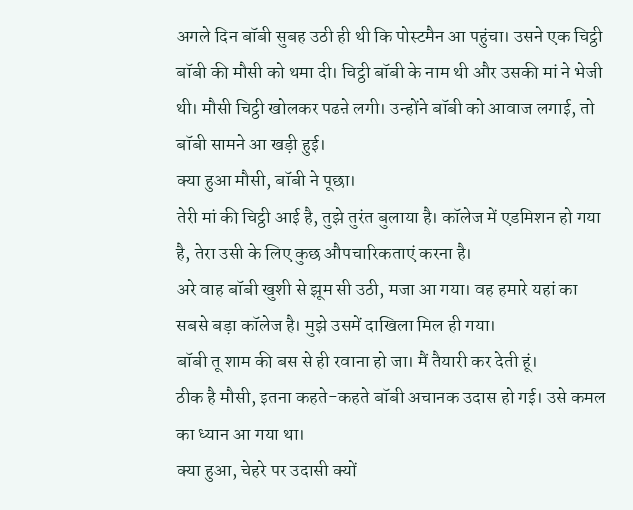अगले दिन बॉबी सुबह उठी ही थी कि पोस्टमैन आ पहुंचा। उसने एक चिट्ठी बॉबी की मौसी को थमा दी। चिट्ठी बॉबी के नाम थी और उसकी मां ने भेजी थी। मौसी चिट्ठी खोलकर पढऩे लगी। उन्होंने बॉबी को आवाज लगाई, तो बॉबी सामने आ खड़ी हुई।
क्या हुआ मौसी, बॉबी ने पूछा।
तेरी मां की चिट्ठी आई है, तुझे तुरंत बुलाया है। कॉलेज में एडमिशन हो गया है, तेरा उसी के लिए कुछ औपचारिकताएं करना है।
अरे वाह बॉबी खुशी से झूम सी उठी, मजा आ गया। वह हमारे यहां का सबसे बड़ा कॉलेज है। मुझे उसमें दाखिला मिल ही गया।
बॉबी तू शाम की बस से ही रवाना हो जा। मैं तैयारी कर देती हूं।
ठीक है मौसी, इतना कहते-कहते बॉबी अचानक उदास हो गई। उसे कमल का ध्यान आ गया था।
क्या हुआ, चेहरे पर उदासी क्यों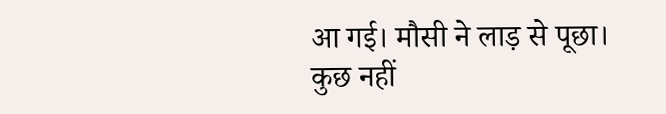आ गई। मौसी ने लाड़ से पूछा।
कुछ नहीं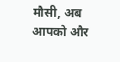मौसी, अब आपको और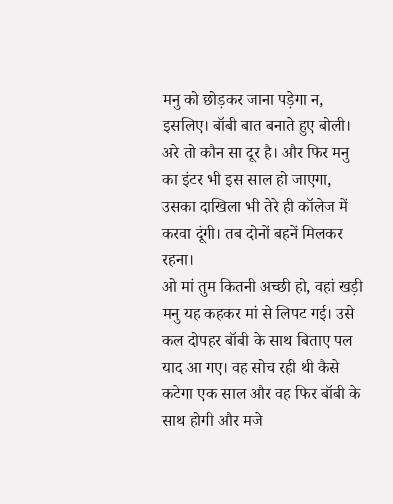मनु को छोड़कर जाना पड़ेगा न, इसलिए। बॉबी बात बनाते हुए बोली।
अरे तो कौन सा दूर है। और फिर मनु का इंटर भी इस साल हो जाएगा, उसका दाखिला भी तेरे ही कॉलेज में करवा दूंगी। तब दोनों बहनें मिलकर रहना।
ओ मां तुम कितनी अच्छी हो, वहां खड़ी मनु यह कहकर मां से लिपट गई। उसे कल दोपहर बॉबी के साथ बिताए पल याद आ गए। वह सोच रही थी कैसे कटेगा एक साल और वह फिर बॉबी के साथ होगी और मजे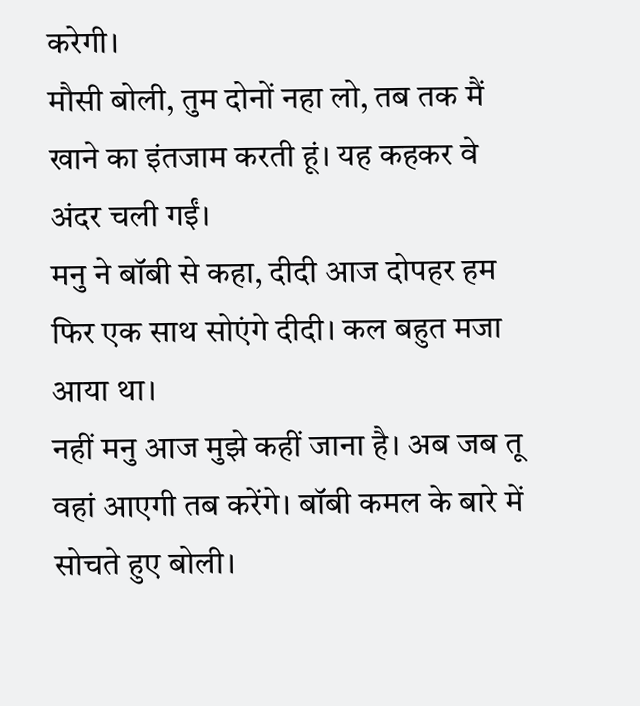करेगी।
मौसी बोली, तुम दोनों नहा लो, तब तक मैं खाने का इंतजाम करती हूं। यह कहकर वे अंदर चली गईं।
मनु ने बॉबी से कहा, दीदी आज दोपहर हम फिर एक साथ सोएंगे दीदी। कल बहुत मजा आया था।
नहीं मनु आज मुझे कहीं जाना है। अब जब तू वहां आएगी तब करेंगे। बॉबी कमल के बारे में सोचते हुए बोली।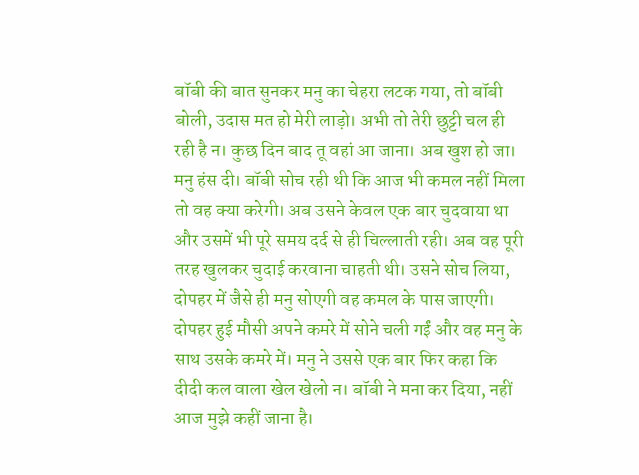बॉबी की बात सुनकर मनु का चेहरा लटक गया, तो बॉबी बोली, उदास मत हो मेरी लाड़ो। अभी तो तेरी छुट्टी चल ही रही है न। कुछ दिन बाद तू वहां आ जाना। अब खुश हो जा।
मनु हंस दी। बॉबी सोच रही थी कि आज भी कमल नहीं मिला तो वह क्या करेगी। अब उसने केवल एक बार चुदवाया था और उसमें भी पूरे समय दर्द से ही चिल्लाती रही। अब वह पूरी तरह खुलकर चुदाई करवाना चाहती थी। उसने सोच लिया, दोपहर में जैसे ही मनु सोएगी वह कमल के पास जाएगी।
दोपहर हुई मौसी अपने कमरे में सोने चली गईं और वह मनु के साथ उसके कमरे में। मनु ने उससे एक बार फिर कहा कि दीदी कल वाला खेल खेलो न। बॉबी ने मना कर दिया, नहीं आज मुझे कहीं जाना है।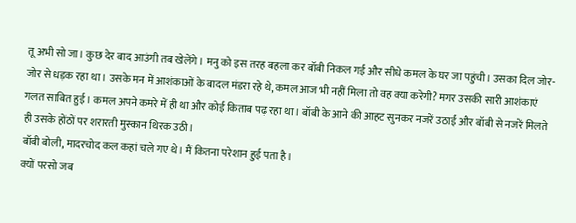तू अभी सो जा। कुछ देर बाद आउंगी तब खेलेंगे। मनु को इस तरह बहला कर बॉबी निकल गई और सीधे कमल के घर जा पहुंची। उसका दिल जोर-जोर से धड़क रहा था। उसके मन में आशंकाओं के बादल मंडरा रहे थे, कमल आज भी नहीं मिला तो वह क्या करेगी? मगर उसकी सारी आशंकाएं गलत साबित हुई। कमल अपने कमरे में ही था और कोई किताब पढ़ रहा था। बॉबी के आने की आहट सुनकर नजरें उठाईं और बॉबी से नजरें मिलते ही उसके होंठों पर शरारती मुस्कान थिरक उठी।
बॉबी बोली, मादरचोद कल कहां चले गए थे। मैं कितना परेशान हुई पता है।
क्यों परसो जब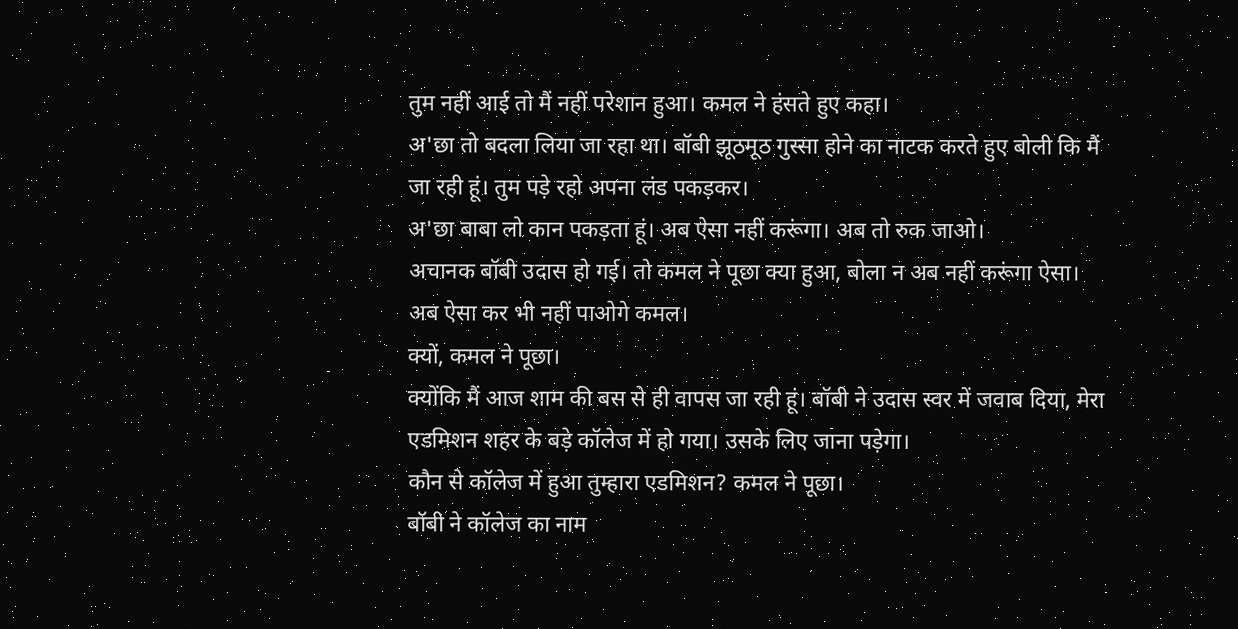तुम नहीं आई तो मैं नहीं परेशान हुआ। कमल ने हंसते हुए कहा।
अ'छा तो बदला लिया जा रहा था। बॉबी झूठमूठ गुस्सा होने का नाटक करते हुए बोली कि मैं जा रही हूं। तुम पड़े रहो अपना लंड पकड़कर।
अ'छा बाबा लो कान पकड़ता हूं। अब ऐसा नहीं करूंगा। अब तो रुक जाओ।
अचानक बॉबी उदास हो गई। तो कमल ने पूछा क्या हुआ, बोला न अब नहीं करूंगा ऐसा।
अब ऐसा कर भी नहीं पाओगे कमल।
क्यों, कमल ने पूछा।
क्योंकि मैं आज शाम की बस से ही वापस जा रही हूं। बॉबी ने उदास स्वर में जवाब दिया, मेरा एडमिशन शहर के बड़े कॉलेज में हो गया। उसके लिए जाना पड़ेगा।
कौन से कॉलेज में हुआ तुम्हारा एडमिशन? कमल ने पूछा।
बॉबी ने कॉलेज का नाम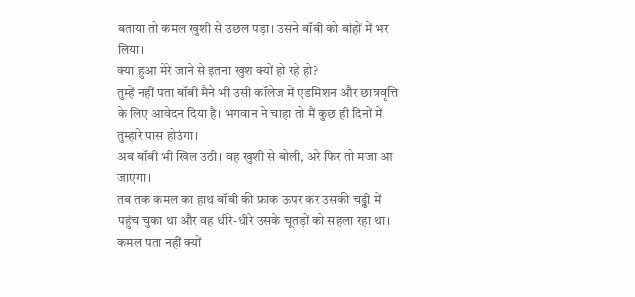बताया तो कमल खुशी से उछल पड़ा। उसने बॉबी को बांहों में भर लिया।
क्या हुआ मेरे जाने से इतना खुश क्यों हो रहे हो?
तुम्हें नहीं पता बॉबी मैने भी उसी कॉलेज में एडमिशन और छात्रवृत्ति के लिए आवेदन दिया है। भगवान ने चाहा तो मैं कुछ ही दिनों में तुम्हारे पास होउंगा।
अब बॉबी भी खिल उठी। वह खुशी से बोली, अरे फिर तो मजा आ जाएगा।
तब तक कमल का हाथ बॉबी की फ्राक ऊपर कर उसकी चड्ढी में पहुंच चुका था और वह धीरे-धीरे उसके चूतड़ों को सहला रहा था।
कमल पता नहीं क्यों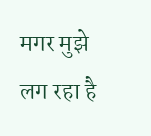मगर मुझे लग रहा है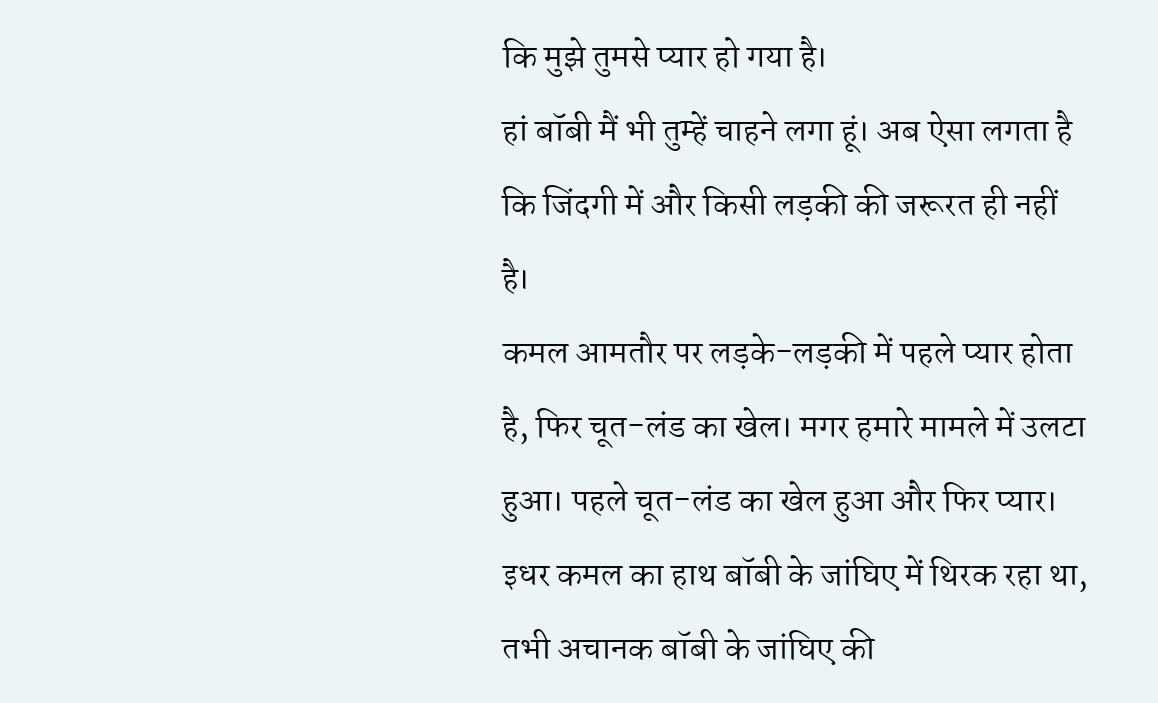कि मुझे तुमसे प्यार हो गया है।
हां बॉबी मैं भी तुम्हें चाहने लगा हूं। अब ऐसा लगता है कि जिंदगी में और किसी लड़की की जरूरत ही नहीं है।
कमल आमतौर पर लड़के-लड़की में पहले प्यार होता है, फिर चूत-लंड का खेल। मगर हमारे मामले में उलटा हुआ। पहले चूत-लंड का खेल हुआ और फिर प्यार।
इधर कमल का हाथ बॉबी के जांघिए में थिरक रहा था, तभी अचानक बॉबी के जांघिए की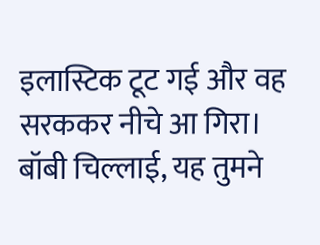इलास्टिक टूट गई और वह सरककर नीचे आ गिरा।
बॉबी चिल्लाई, यह तुमने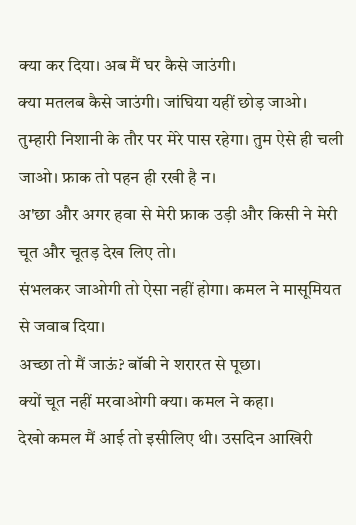क्या कर दिया। अब मैं घर कैसे जाउंगी।
क्या मतलब कैसे जाउंगी। जांघिया यहीं छोड़ जाओ। तुम्हारी निशानी के तौर पर मेरे पास रहेगा। तुम ऐसे ही चली जाओ। फ्राक तो पहन ही रखी है न।
अ'छा और अगर हवा से मेरी फ्राक उड़ी और किसी ने मेरी चूत और चूतड़ देख लिए तो।
संभलकर जाओगी तो ऐसा नहीं होगा। कमल ने मासूमियत से जवाब दिया।
अच्छा तो मैं जाऊं? बॉबी ने शरारत से पूछा।
क्यों चूत नहीं मरवाओगी क्या। कमल ने कहा।
देखो कमल मैं आई तो इसीलिए थी। उसदिन आखिरी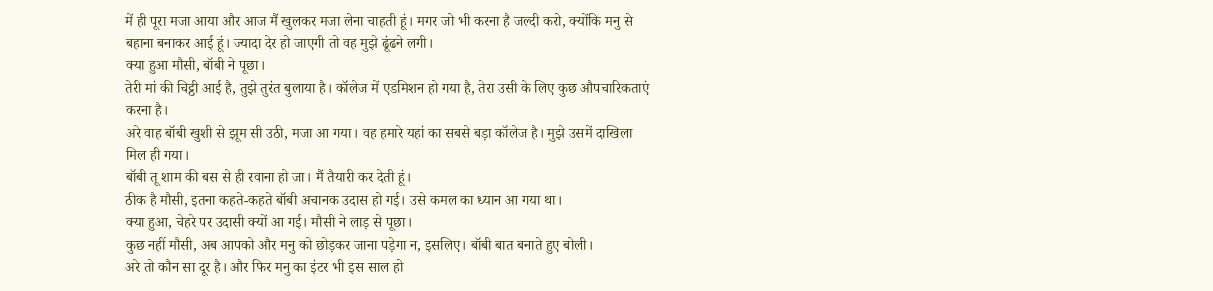में ही पूरा मजा आया और आज मैं खुलकर मजा लेना चाहती हूं। मगर जो भी करना है जल्दी करो, क्योंकि मनु से बहाना बनाकर आई हूं। ज्यादा देर हो जाएगी तो वह मुझे ढूंढने लगी।
क्या हुआ मौसी, बॉबी ने पूछा।
तेरी मां की चिट्ठी आई है, तुझे तुरंत बुलाया है। कॉलेज में एडमिशन हो गया है, तेरा उसी के लिए कुछ औपचारिकताएं करना है।
अरे वाह बॉबी खुशी से झूम सी उठी, मजा आ गया। वह हमारे यहां का सबसे बड़ा कॉलेज है। मुझे उसमें दाखिला मिल ही गया।
बॉबी तू शाम की बस से ही रवाना हो जा। मैं तैयारी कर देती हूं।
ठीक है मौसी, इतना कहते-कहते बॉबी अचानक उदास हो गई। उसे कमल का ध्यान आ गया था।
क्या हुआ, चेहरे पर उदासी क्यों आ गई। मौसी ने लाड़ से पूछा।
कुछ नहीं मौसी, अब आपको और मनु को छोड़कर जाना पड़ेगा न, इसलिए। बॉबी बात बनाते हुए बोली।
अरे तो कौन सा दूर है। और फिर मनु का इंटर भी इस साल हो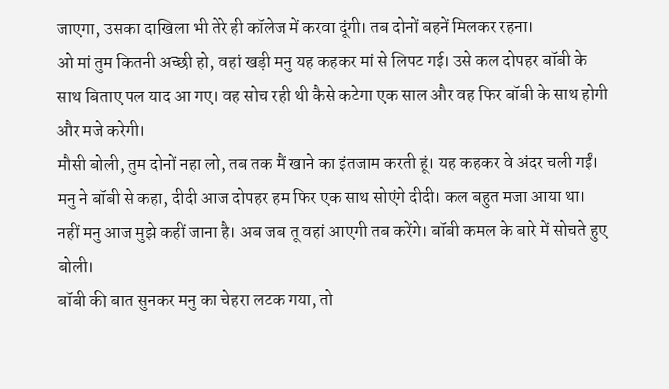जाएगा, उसका दाखिला भी तेरे ही कॉलेज में करवा दूंगी। तब दोनों बहनें मिलकर रहना।
ओ मां तुम कितनी अच्छी हो, वहां खड़ी मनु यह कहकर मां से लिपट गई। उसे कल दोपहर बॉबी के साथ बिताए पल याद आ गए। वह सोच रही थी कैसे कटेगा एक साल और वह फिर बॉबी के साथ होगी और मजे करेगी।
मौसी बोली, तुम दोनों नहा लो, तब तक मैं खाने का इंतजाम करती हूं। यह कहकर वे अंदर चली गईं।
मनु ने बॉबी से कहा, दीदी आज दोपहर हम फिर एक साथ सोएंगे दीदी। कल बहुत मजा आया था।
नहीं मनु आज मुझे कहीं जाना है। अब जब तू वहां आएगी तब करेंगे। बॉबी कमल के बारे में सोचते हुए बोली।
बॉबी की बात सुनकर मनु का चेहरा लटक गया, तो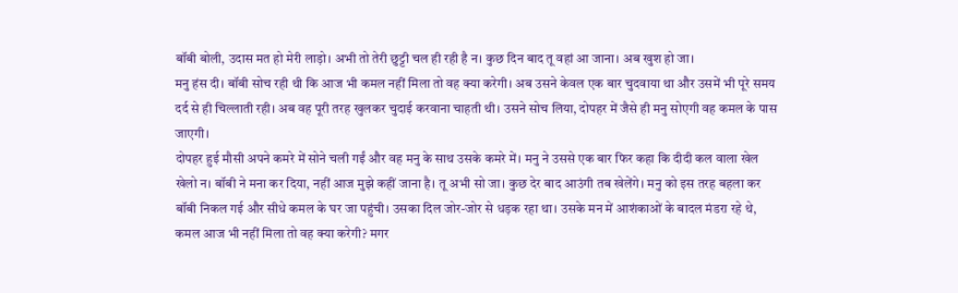बॉबी बोली, उदास मत हो मेरी लाड़ो। अभी तो तेरी छुट्टी चल ही रही है न। कुछ दिन बाद तू वहां आ जाना। अब खुश हो जा।
मनु हंस दी। बॉबी सोच रही थी कि आज भी कमल नहीं मिला तो वह क्या करेगी। अब उसने केवल एक बार चुदवाया था और उसमें भी पूरे समय दर्द से ही चिल्लाती रही। अब वह पूरी तरह खुलकर चुदाई करवाना चाहती थी। उसने सोच लिया, दोपहर में जैसे ही मनु सोएगी वह कमल के पास जाएगी।
दोपहर हुई मौसी अपने कमरे में सोने चली गईं और वह मनु के साथ उसके कमरे में। मनु ने उससे एक बार फिर कहा कि दीदी कल वाला खेल खेलो न। बॉबी ने मना कर दिया, नहीं आज मुझे कहीं जाना है। तू अभी सो जा। कुछ देर बाद आउंगी तब खेलेंगे। मनु को इस तरह बहला कर बॉबी निकल गई और सीधे कमल के घर जा पहुंची। उसका दिल जोर-जोर से धड़क रहा था। उसके मन में आशंकाओं के बादल मंडरा रहे थे, कमल आज भी नहीं मिला तो वह क्या करेगी? मगर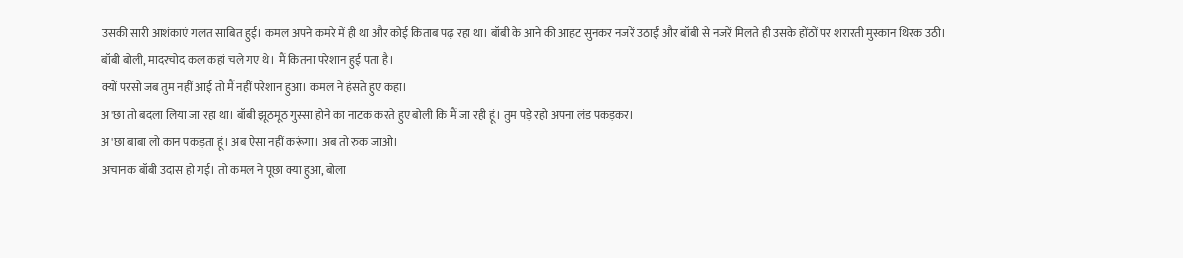उसकी सारी आशंकाएं गलत साबित हुई। कमल अपने कमरे में ही था और कोई किताब पढ़ रहा था। बॉबी के आने की आहट सुनकर नजरें उठाईं और बॉबी से नजरें मिलते ही उसके होंठों पर शरारती मुस्कान थिरक उठी।
बॉबी बोली, मादरचोद कल कहां चले गए थे। मैं कितना परेशान हुई पता है।
क्यों परसो जब तुम नहीं आई तो मैं नहीं परेशान हुआ। कमल ने हंसते हुए कहा।
अ'छा तो बदला लिया जा रहा था। बॉबी झूठमूठ गुस्सा होने का नाटक करते हुए बोली कि मैं जा रही हूं। तुम पड़े रहो अपना लंड पकड़कर।
अ'छा बाबा लो कान पकड़ता हूं। अब ऐसा नहीं करूंगा। अब तो रुक जाओ।
अचानक बॉबी उदास हो गई। तो कमल ने पूछा क्या हुआ, बोला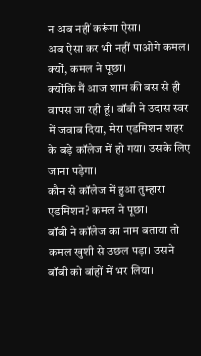न अब नहीं करूंगा ऐसा।
अब ऐसा कर भी नहीं पाओगे कमल।
क्यों, कमल ने पूछा।
क्योंकि मैं आज शाम की बस से ही वापस जा रही हूं। बॉबी ने उदास स्वर में जवाब दिया, मेरा एडमिशन शहर के बड़े कॉलेज में हो गया। उसके लिए जाना पड़ेगा।
कौन से कॉलेज में हुआ तुम्हारा एडमिशन? कमल ने पूछा।
बॉबी ने कॉलेज का नाम बताया तो कमल खुशी से उछल पड़ा। उसने बॉबी को बांहों में भर लिया।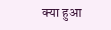क्या हुआ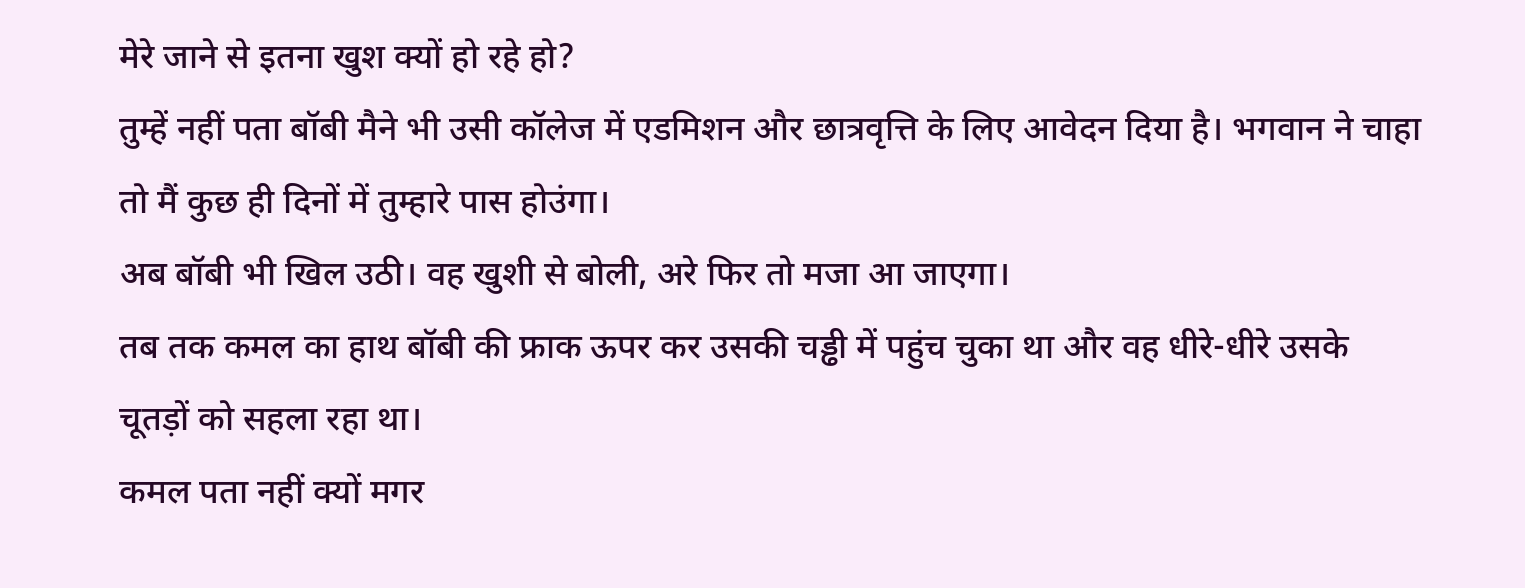मेरे जाने से इतना खुश क्यों हो रहे हो?
तुम्हें नहीं पता बॉबी मैने भी उसी कॉलेज में एडमिशन और छात्रवृत्ति के लिए आवेदन दिया है। भगवान ने चाहा तो मैं कुछ ही दिनों में तुम्हारे पास होउंगा।
अब बॉबी भी खिल उठी। वह खुशी से बोली, अरे फिर तो मजा आ जाएगा।
तब तक कमल का हाथ बॉबी की फ्राक ऊपर कर उसकी चड्ढी में पहुंच चुका था और वह धीरे-धीरे उसके चूतड़ों को सहला रहा था।
कमल पता नहीं क्यों मगर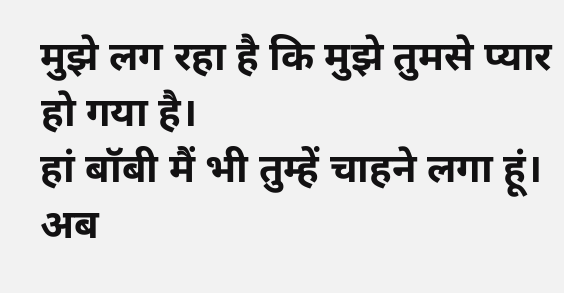मुझे लग रहा है कि मुझे तुमसे प्यार हो गया है।
हां बॉबी मैं भी तुम्हें चाहने लगा हूं। अब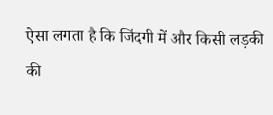ऐसा लगता है कि जिंदगी में और किसी लड़की की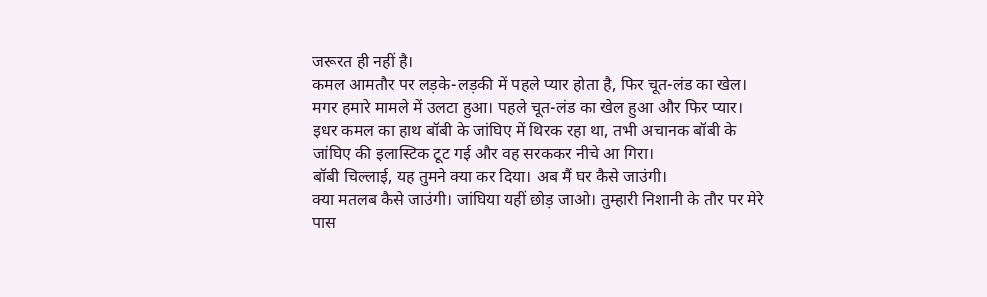जरूरत ही नहीं है।
कमल आमतौर पर लड़के-लड़की में पहले प्यार होता है, फिर चूत-लंड का खेल। मगर हमारे मामले में उलटा हुआ। पहले चूत-लंड का खेल हुआ और फिर प्यार।
इधर कमल का हाथ बॉबी के जांघिए में थिरक रहा था, तभी अचानक बॉबी के जांघिए की इलास्टिक टूट गई और वह सरककर नीचे आ गिरा।
बॉबी चिल्लाई, यह तुमने क्या कर दिया। अब मैं घर कैसे जाउंगी।
क्या मतलब कैसे जाउंगी। जांघिया यहीं छोड़ जाओ। तुम्हारी निशानी के तौर पर मेरे पास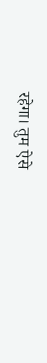रहेगा। तुम ऐसे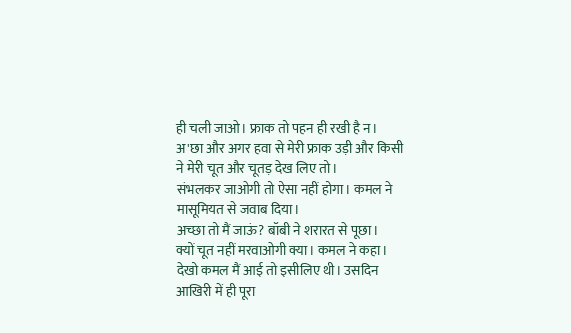ही चली जाओ। फ्राक तो पहन ही रखी है न।
अ'छा और अगर हवा से मेरी फ्राक उड़ी और किसी ने मेरी चूत और चूतड़ देख लिए तो।
संभलकर जाओगी तो ऐसा नहीं होगा। कमल ने मासूमियत से जवाब दिया।
अच्छा तो मैं जाऊं? बॉबी ने शरारत से पूछा।
क्यों चूत नहीं मरवाओगी क्या। कमल ने कहा।
देखो कमल मैं आई तो इसीलिए थी। उसदिन आखिरी में ही पूरा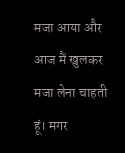मजा आया और आज मैं खुलकर मजा लेना चाहती हूं। मगर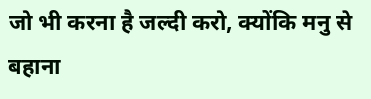जो भी करना है जल्दी करो, क्योंकि मनु से बहाना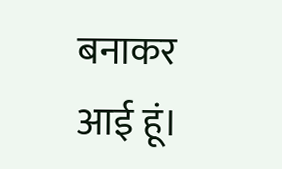बनाकर आई हूं।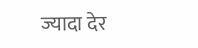ज्यादा देर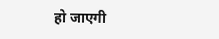हो जाएगी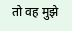तो वह मुझे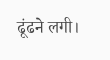ढूंढने लगी।